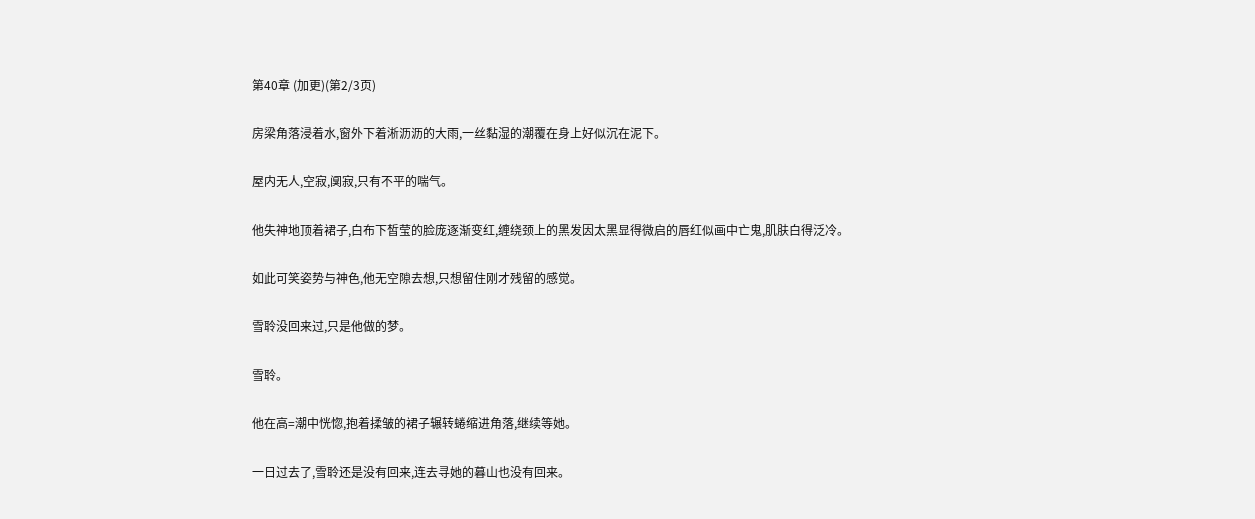第40章 (加更)(第2/3页)

房梁角落浸着水,窗外下着淅沥沥的大雨,一丝黏湿的潮覆在身上好似沉在泥下。

屋内无人,空寂,阒寂,只有不平的喘气。

他失神地顶着裙子,白布下皙莹的脸庞逐渐变红,缠绕颈上的黑发因太黑显得微启的唇红似画中亡鬼,肌肤白得泛冷。

如此可笑姿势与神色,他无空隙去想,只想留住刚才残留的感觉。

雪聆没回来过,只是他做的梦。

雪聆。

他在高=潮中恍惚,抱着揉皱的裙子辗转蜷缩进角落,继续等她。

一日过去了,雪聆还是没有回来,连去寻她的暮山也没有回来。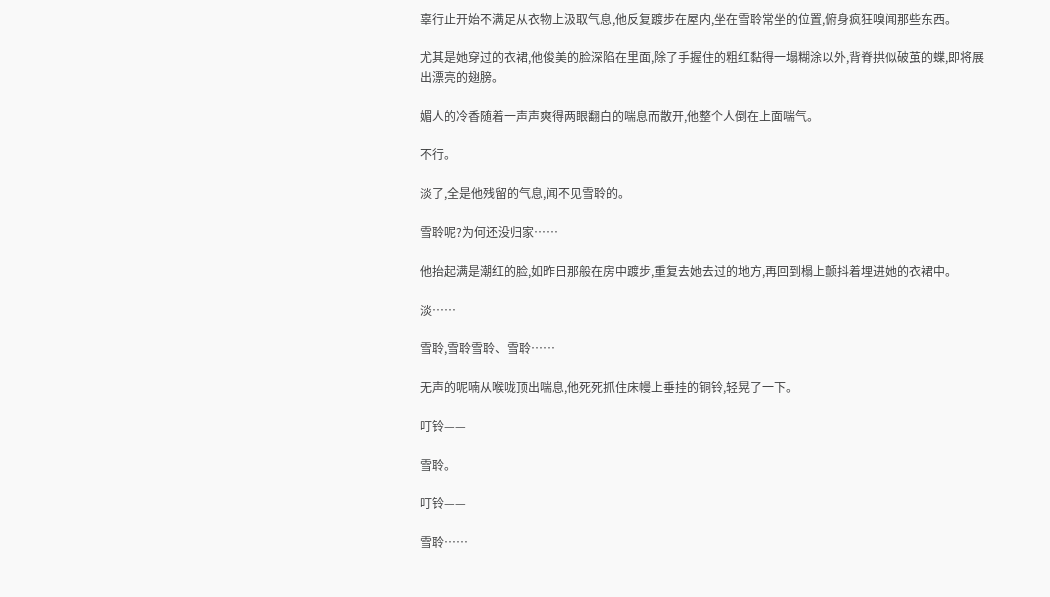辜行止开始不满足从衣物上汲取气息,他反复踱步在屋内,坐在雪聆常坐的位置,俯身疯狂嗅闻那些东西。

尤其是她穿过的衣裙,他俊美的脸深陷在里面,除了手握住的粗红黏得一塌糊涂以外,背脊拱似破茧的蝶,即将展出漂亮的翅膀。

媚人的冷香随着一声声爽得两眼翻白的喘息而散开,他整个人倒在上面喘气。

不行。

淡了,全是他残留的气息,闻不见雪聆的。

雪聆呢?为何还没归家……

他抬起满是潮红的脸,如昨日那般在房中踱步,重复去她去过的地方,再回到榻上颤抖着埋进她的衣裙中。

淡……

雪聆,雪聆雪聆、雪聆……

无声的呢喃从喉咙顶出喘息,他死死抓住床幔上垂挂的铜铃,轻晃了一下。

叮铃——

雪聆。

叮铃——

雪聆……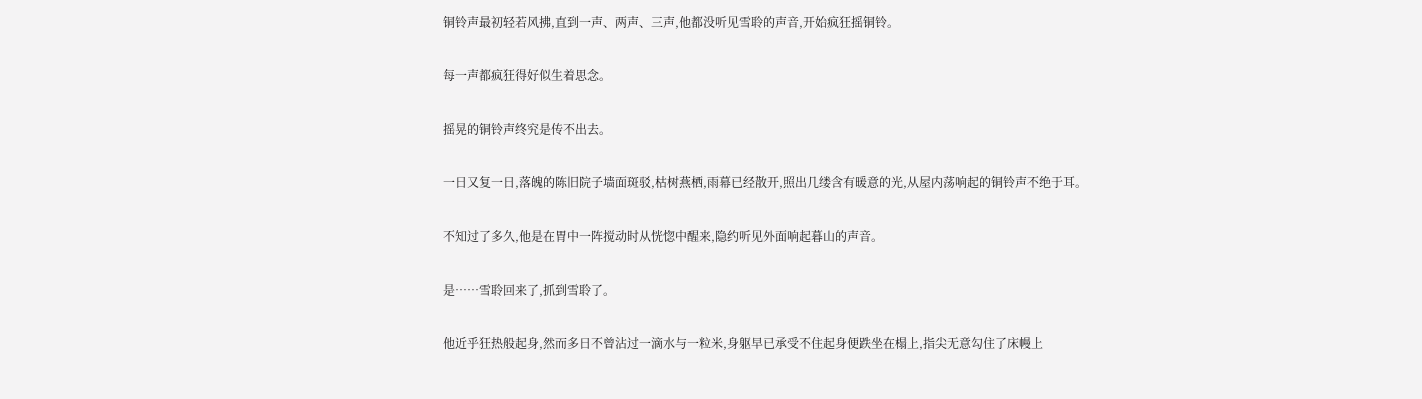铜铃声最初轻若风拂,直到一声、两声、三声,他都没听见雪聆的声音,开始疯狂摇铜铃。

每一声都疯狂得好似生着思念。

摇晃的铜铃声终究是传不出去。

一日又复一日,落魄的陈旧院子墙面斑驳,枯树燕栖,雨幕已经散开,照出几缕含有暖意的光,从屋内荡响起的铜铃声不绝于耳。

不知过了多久,他是在胃中一阵搅动时从恍惚中醒来,隐约听见外面响起暮山的声音。

是……雪聆回来了,抓到雪聆了。

他近乎狂热般起身,然而多日不曾沾过一滴水与一粒米,身躯早已承受不住起身便跌坐在榻上,指尖无意勾住了床幔上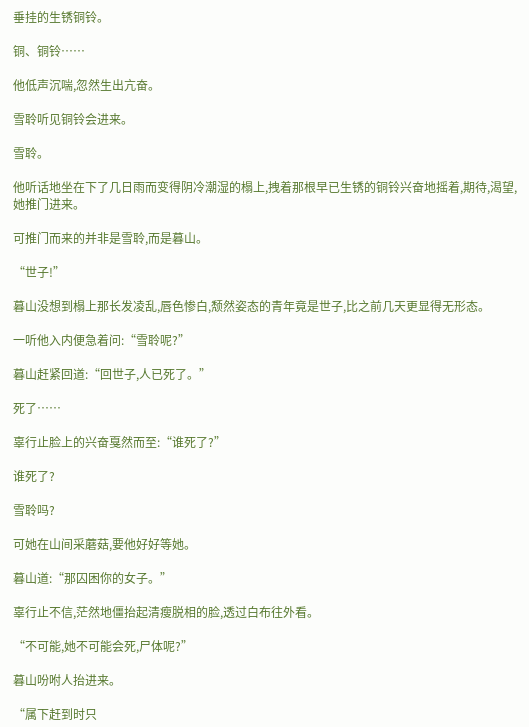垂挂的生锈铜铃。

铜、铜铃……

他低声沉喘,忽然生出亢奋。

雪聆听见铜铃会进来。

雪聆。

他听话地坐在下了几日雨而变得阴冷潮湿的榻上,拽着那根早已生锈的铜铃兴奋地摇着,期待,渴望,她推门进来。

可推门而来的并非是雪聆,而是暮山。

“世子!”

暮山没想到榻上那长发凌乱,唇色惨白,颓然姿态的青年竟是世子,比之前几天更显得无形态。

一听他入内便急着问:“雪聆呢?”

暮山赶紧回道:“回世子,人已死了。”

死了……

辜行止脸上的兴奋戛然而至:“谁死了?”

谁死了?

雪聆吗?

可她在山间采蘑菇,要他好好等她。

暮山道:“那囚困你的女子。”

辜行止不信,茫然地僵抬起清瘦脱相的脸,透过白布往外看。

“不可能,她不可能会死,尸体呢?”

暮山吩咐人抬进来。

“属下赶到时只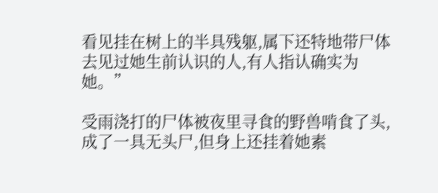看见挂在树上的半具残躯,属下还特地带尸体去见过她生前认识的人,有人指认确实为她。”

受雨浇打的尸体被夜里寻食的野兽啃食了头,成了一具无头尸,但身上还挂着她素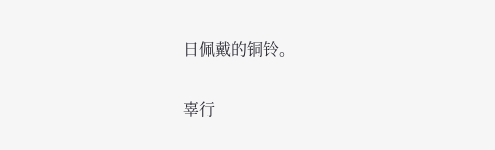日佩戴的铜铃。

辜行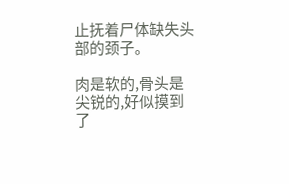止抚着尸体缺失头部的颈子。

肉是软的,骨头是尖锐的,好似摸到了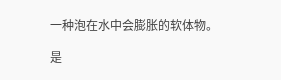一种泡在水中会膨胀的软体物。

是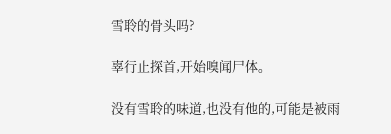雪聆的骨头吗?

辜行止探首,开始嗅闻尸体。

没有雪聆的味道,也没有他的,可能是被雨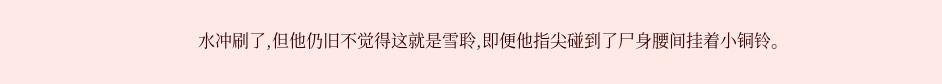水冲刷了,但他仍旧不觉得这就是雪聆,即便他指尖碰到了尸身腰间挂着小铜铃。